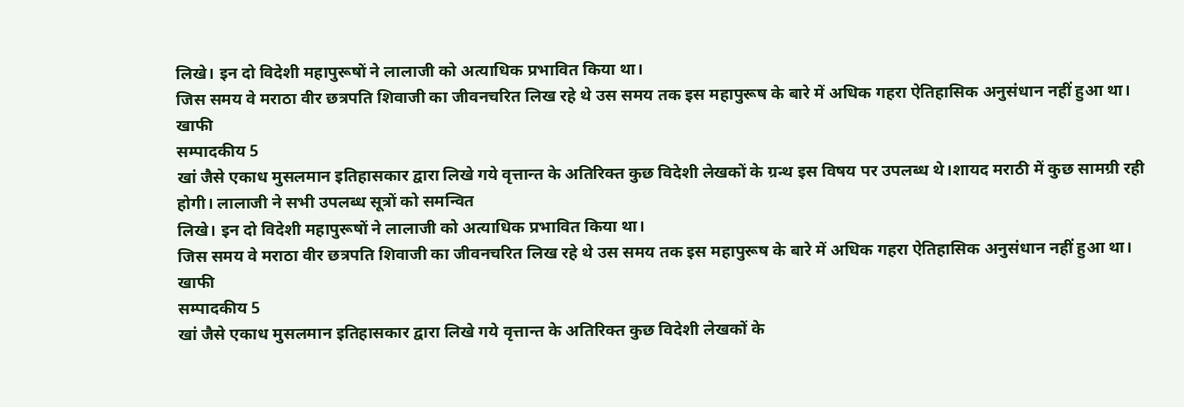लिखे। इन दो विदेशी महापुरूषों ने लालाजी को अत्याधिक प्रभावित किया था।
जिस समय वे मराठा वीर छत्रपति शिवाजी का जीवनचरित लिख रहे थे उस समय तक इस महापुरूष के बारे में अधिक गहरा ऐतिहासिक अनुसंधान नहीं हुआ था। खाफी
सम्पादकीय 5
खां जैसे एकाध मुसलमान इतिहासकार द्वारा लिखे गये वृत्तान्त के अतिरिक्त कुछ विदेशी लेखकों के ग्रन्थ इस विषय पर उपलब्ध थे।शायद मराठी में कुछ सामग्री रही होगी। लालाजी ने सभी उपलब्ध सूत्रों को समन्वित
लिखे। इन दो विदेशी महापुरूषों ने लालाजी को अत्याधिक प्रभावित किया था।
जिस समय वे मराठा वीर छत्रपति शिवाजी का जीवनचरित लिख रहे थे उस समय तक इस महापुरूष के बारे में अधिक गहरा ऐतिहासिक अनुसंधान नहीं हुआ था। खाफी
सम्पादकीय 5
खां जैसे एकाध मुसलमान इतिहासकार द्वारा लिखे गये वृत्तान्त के अतिरिक्त कुछ विदेशी लेखकों के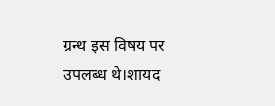ग्रन्थ इस विषय पर उपलब्ध थे।शायद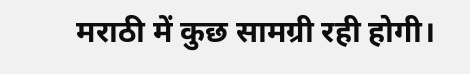मराठी में कुछ सामग्री रही होगी।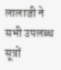लालाजी ने सभी उपलब्ध सूत्रों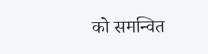को समन्वित